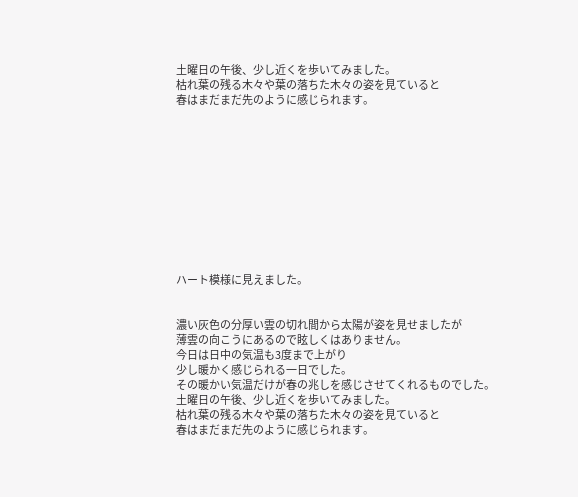土曜日の午後、少し近くを歩いてみました。
枯れ葉の残る木々や葉の落ちた木々の姿を見ていると
春はまだまだ先のように感じられます。











ハート模様に見えました。


濃い灰色の分厚い雲の切れ間から太陽が姿を見せましたが
薄雲の向こうにあるので眩しくはありません。
今日は日中の気温も3度まで上がり
少し暖かく感じられる一日でした。
その暖かい気温だけが春の兆しを感じさせてくれるものでした。
土曜日の午後、少し近くを歩いてみました。
枯れ葉の残る木々や葉の落ちた木々の姿を見ていると
春はまだまだ先のように感じられます。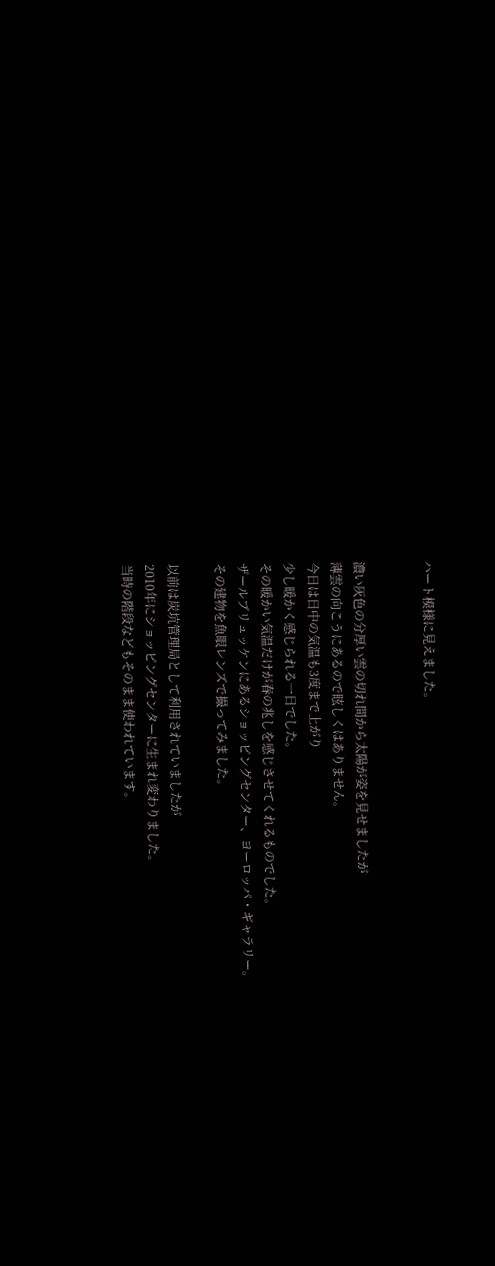ハート模様に見えました。


濃い灰色の分厚い雲の切れ間から太陽が姿を見せましたが
薄雲の向こうにあるので眩しくはありません。
今日は日中の気温も3度まで上がり
少し暖かく感じられる一日でした。
その暖かい気温だけが春の兆しを感じさせてくれるものでした。
ザールブリュッケンにあるショッピングセンター、ヨーロッパ・ギャラリー。
その建物を魚眼レンズで撮ってみました。

以前は炭坑管理局として利用されていましたが
2010年にショッピングセンターに生まれ変わりました。
当時の階段などもそのまま使われています。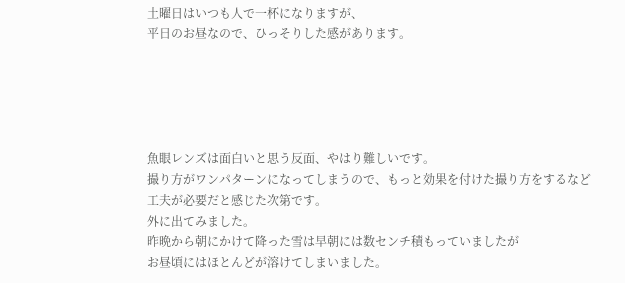土曜日はいつも人で一杯になりますが、
平日のお昼なので、ひっそりした感があります。





魚眼レンズは面白いと思う反面、やはり難しいです。
撮り方がワンパターンになってしまうので、もっと効果を付けた撮り方をするなど
工夫が必要だと感じた次第です。
外に出てみました。
昨晩から朝にかけて降った雪は早朝には数センチ積もっていましたが
お昼頃にはほとんどが溶けてしまいました。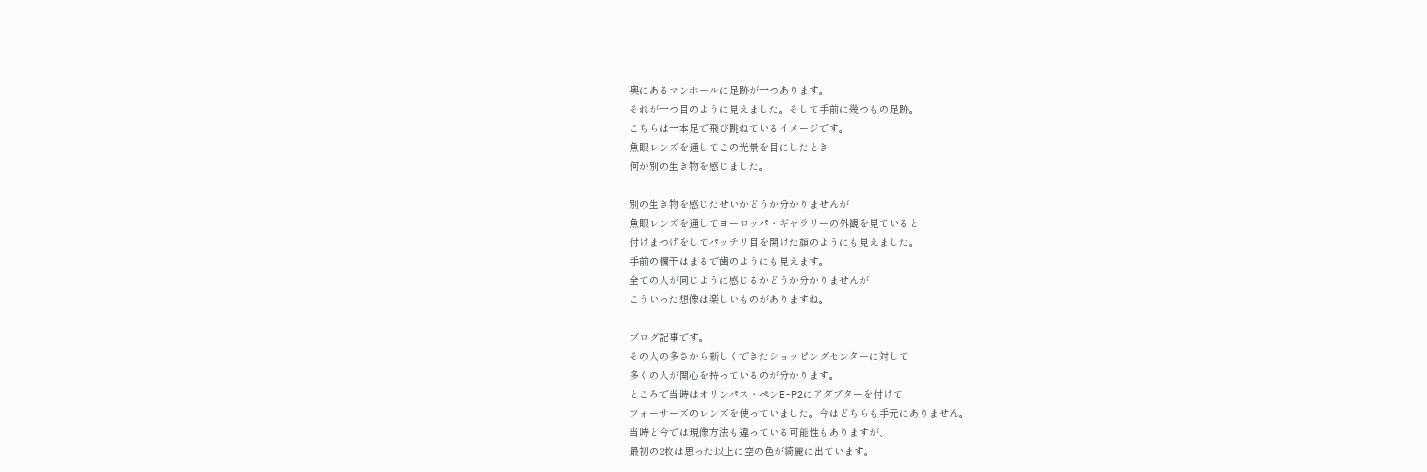奥にあるマンホールに足跡が一つあります。
それが一つ目のように見えました。そして手前に幾つもの足跡。
こちらは一本足で飛び跳ねているイメージです。
魚眼レンズを通してこの光景を目にしたとき
何か別の生き物を感じました。

別の生き物を感じたせいかどうか分かりませんが
魚眼レンズを通してヨーロッパ・ギャラリーの外観を見ていると
付けまつげをしてパッチリ目を開けた顔のようにも見えました。
手前の欄干はまるで歯のようにも見えます。
全ての人が同じように感じるかどうか分かりませんが
こういった想像は楽しいものがありますね。

ブログ記事です。
その人の多さから新しくできたショッピングセンターに対して
多くの人が関心を持っているのが分かります。
ところで当時はオリンパス・ペンE-P2にアダプターを付けて
フォーサーズのレンズを使っていました。今はどちらも手元にありません。
当時と今では現像方法も違っている可能性もありますが、
最初の2枚は思った以上に空の色が綺麗に出ています。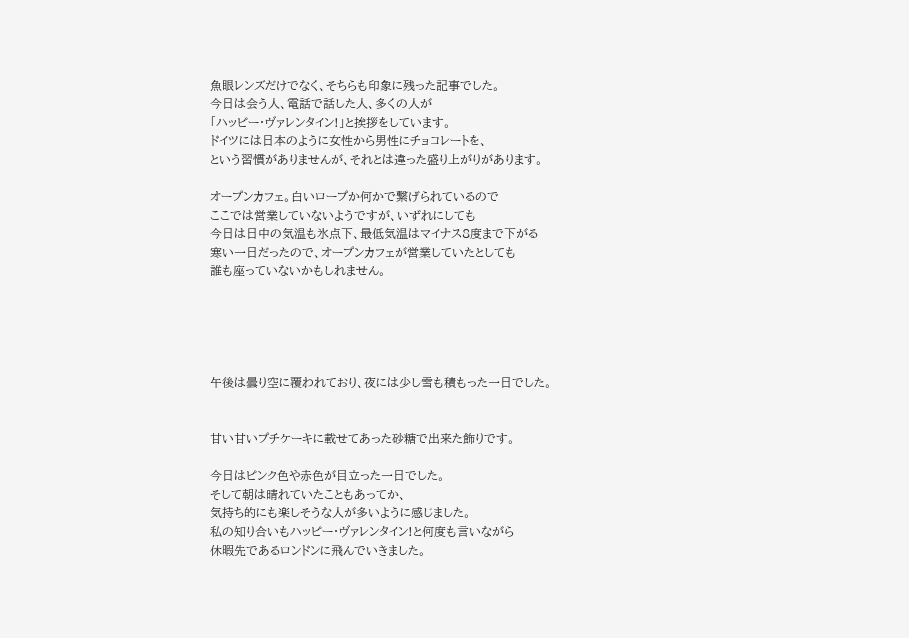魚眼レンズだけでなく、そちらも印象に残った記事でした。
今日は会う人、電話で話した人、多くの人が
「ハッピー・ヴァレンタイン!」と挨拶をしています。
ドイツには日本のように女性から男性にチョコレートを、
という習慣がありませんが、それとは違った盛り上がりがあります。

オープンカフェ。白いロープか何かで繋げられているので
ここでは営業していないようですが、いずれにしても
今日は日中の気温も氷点下、最低気温はマイナス8度まで下がる
寒い一日だったので、オープンカフェが営業していたとしても
誰も座っていないかもしれません。





午後は曇り空に覆われており、夜には少し雪も積もった一日でした。


甘い甘いプチケーキに載せてあった砂糖で出来た飾りです。

今日はピンク色や赤色が目立った一日でした。
そして朝は晴れていたこともあってか、
気持ち的にも楽しそうな人が多いように感じました。
私の知り合いもハッピー・ヴァレンタイン!と何度も言いながら
休暇先であるロンドンに飛んでいきました。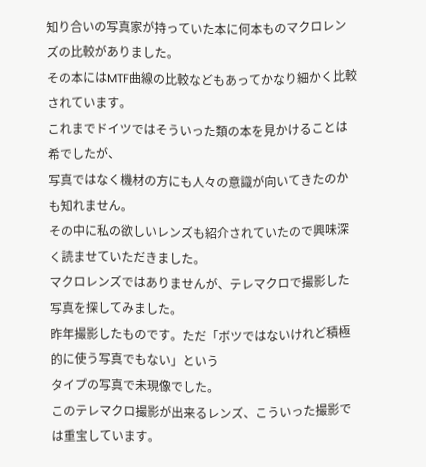知り合いの写真家が持っていた本に何本ものマクロレンズの比較がありました。
その本にはMTF曲線の比較などもあってかなり細かく比較されています。
これまでドイツではそういった類の本を見かけることは希でしたが、
写真ではなく機材の方にも人々の意識が向いてきたのかも知れません。
その中に私の欲しいレンズも紹介されていたので興味深く読ませていただきました。
マクロレンズではありませんが、テレマクロで撮影した写真を探してみました。
昨年撮影したものです。ただ「ボツではないけれど積極的に使う写真でもない」という
タイプの写真で未現像でした。
このテレマクロ撮影が出来るレンズ、こういった撮影では重宝しています。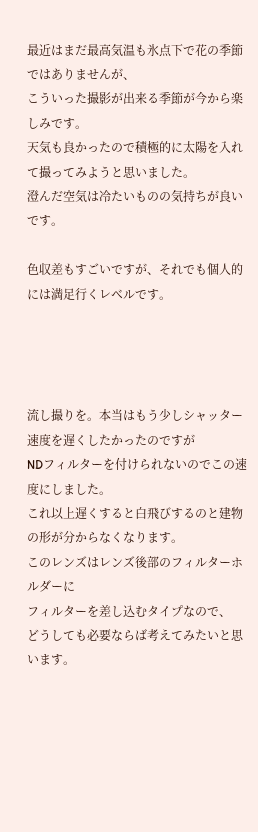最近はまだ最高気温も氷点下で花の季節ではありませんが、
こういった撮影が出来る季節が今から楽しみです。
天気も良かったので積極的に太陽を入れて撮ってみようと思いました。
澄んだ空気は冷たいものの気持ちが良いです。

色収差もすごいですが、それでも個人的には満足行くレベルです。




流し撮りを。本当はもう少しシャッター速度を遅くしたかったのですが
NDフィルターを付けられないのでこの速度にしました。
これ以上遅くすると白飛びするのと建物の形が分からなくなります。
このレンズはレンズ後部のフィルターホルダーに
フィルターを差し込むタイプなので、
どうしても必要ならば考えてみたいと思います。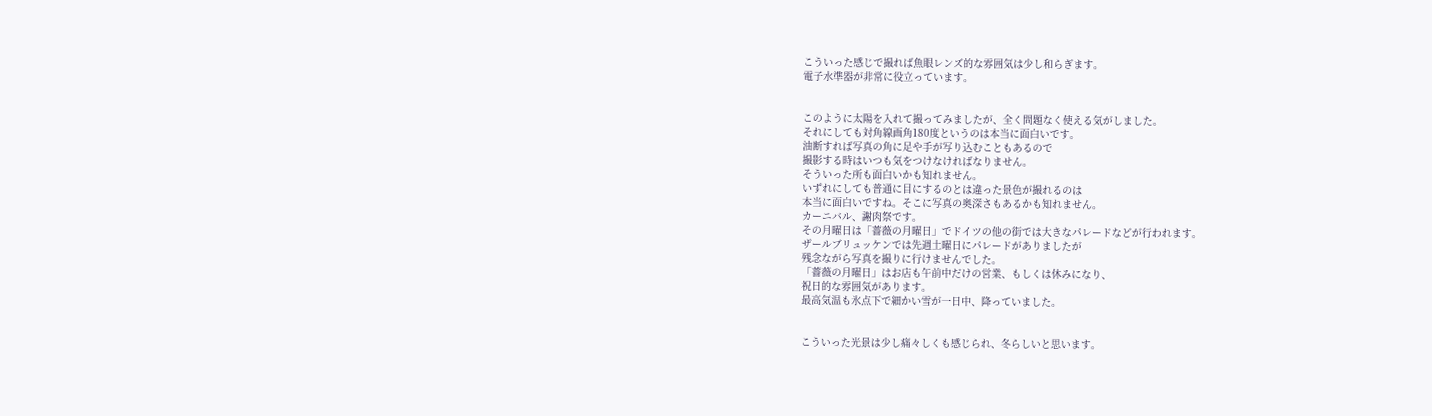こういった感じで撮れば魚眼レンズ的な雰囲気は少し和らぎます。
電子水準器が非常に役立っています。


このように太陽を入れて撮ってみましたが、全く問題なく使える気がしました。
それにしても対角線画角180度というのは本当に面白いです。
油断すれば写真の角に足や手が写り込むこともあるので
撮影する時はいつも気をつけなければなりません。
そういった所も面白いかも知れません。
いずれにしても普通に目にするのとは違った景色が撮れるのは
本当に面白いですね。そこに写真の奥深さもあるかも知れません。
カーニバル、謝肉祭です。
その月曜日は「薔薇の月曜日」でドイツの他の街では大きなパレードなどが行われます。
ザールブリュッケンでは先週土曜日にパレードがありましたが
残念ながら写真を撮りに行けませんでした。
「薔薇の月曜日」はお店も午前中だけの営業、もしくは休みになり、
祝日的な雰囲気があります。
最高気温も氷点下で細かい雪が一日中、降っていました。


こういった光景は少し痛々しくも感じられ、冬らしいと思います。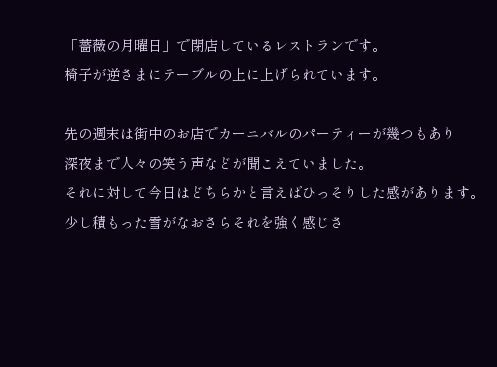「薔薇の月曜日」で閉店しているレストランです。
椅子が逆さまにテーブルの上に上げられています。

先の週末は街中のお店でカーニバルのパーティーが幾つもあり
深夜まで人々の笑う声などが聞こえていました。
それに対して今日はどちらかと言えばひっそりした感があります。
少し積もった雪がなおさらそれを強く感じさ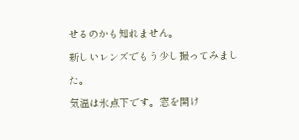せるのかも知れません。
新しいレンズでもう少し撮ってみました。
気温は氷点下です。窓を開け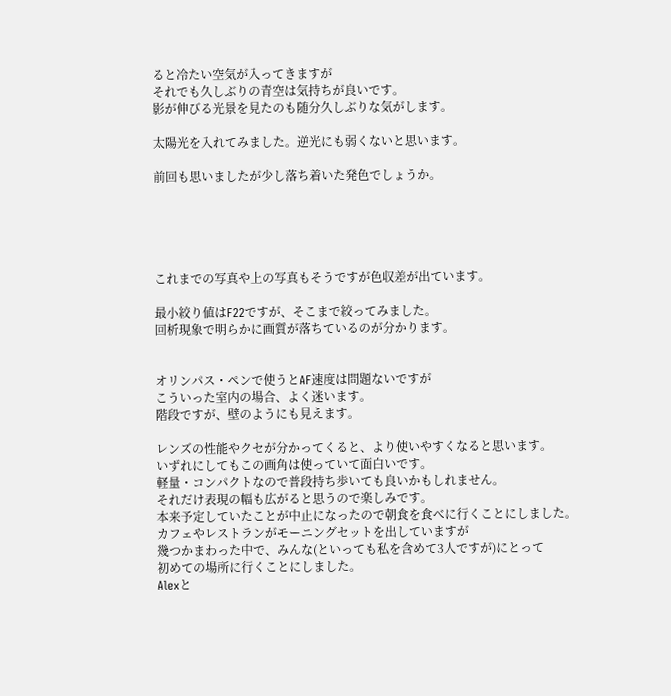ると冷たい空気が入ってきますが
それでも久しぶりの青空は気持ちが良いです。
影が伸びる光景を見たのも随分久しぶりな気がします。

太陽光を入れてみました。逆光にも弱くないと思います。

前回も思いましたが少し落ち着いた発色でしょうか。





これまでの写真や上の写真もそうですが色収差が出ています。

最小絞り値はF22ですが、そこまで絞ってみました。
回析現象で明らかに画質が落ちているのが分かります。


オリンパス・ペンで使うとAF速度は問題ないですが
こういった室内の場合、よく迷います。
階段ですが、壁のようにも見えます。

レンズの性能やクセが分かってくると、より使いやすくなると思います。
いずれにしてもこの画角は使っていて面白いです。
軽量・コンパクトなので普段持ち歩いても良いかもしれません。
それだけ表現の幅も広がると思うので楽しみです。
本来予定していたことが中止になったので朝食を食べに行くことにしました。
カフェやレストランがモーニングセットを出していますが
幾つかまわった中で、みんな(といっても私を含めて3人ですが)にとって
初めての場所に行くことにしました。
Alexと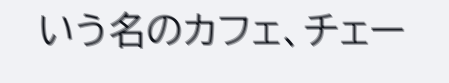いう名のカフェ、チェー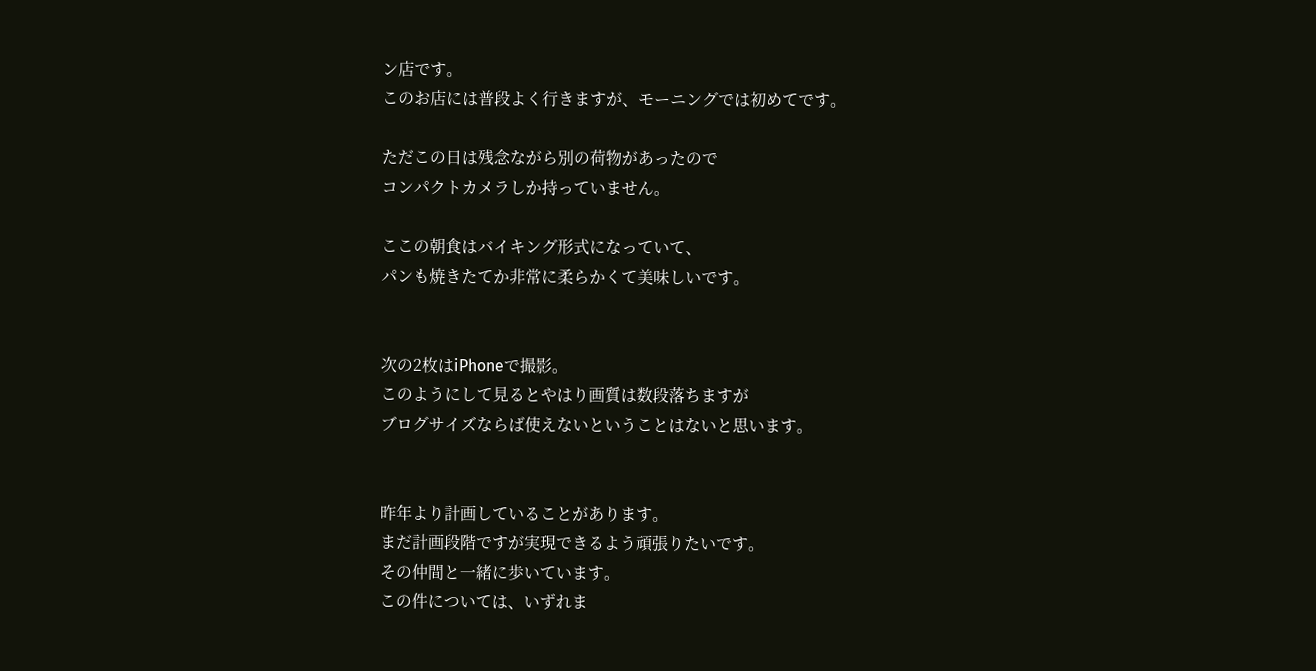ン店です。
このお店には普段よく行きますが、モーニングでは初めてです。

ただこの日は残念ながら別の荷物があったので
コンパクトカメラしか持っていません。

ここの朝食はバイキング形式になっていて、
パンも焼きたてか非常に柔らかくて美味しいです。


次の2枚はiPhoneで撮影。
このようにして見るとやはり画質は数段落ちますが
ブログサイズならば使えないということはないと思います。


昨年より計画していることがあります。
まだ計画段階ですが実現できるよう頑張りたいです。
その仲間と一緒に歩いています。
この件については、いずれま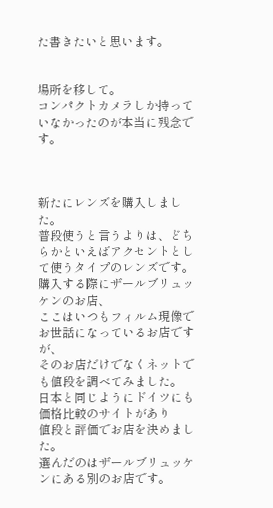た書きたいと思います。


場所を移して。
コンパクトカメラしか持っていなかったのが本当に残念です。



新たにレンズを購入しました。
普段使うと言うよりは、どちらかといえばアクセントとして使うタイプのレンズです。
購入する際にザールブリュッケンのお店、
ここはいつもフィルム現像でお世話になっているお店ですが、
そのお店だけでなくネットでも値段を調べてみました。
日本と同じようにドイツにも価格比較のサイトがあり
値段と評価でお店を決めました。
選んだのはザールブリュッケンにある別のお店です。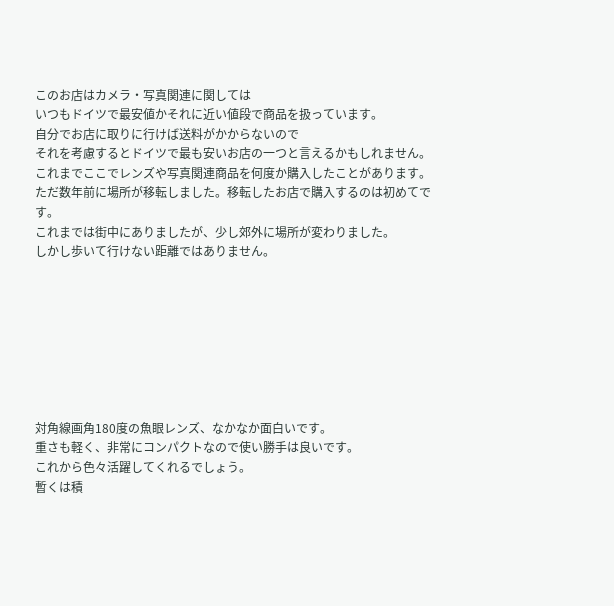このお店はカメラ・写真関連に関しては
いつもドイツで最安値かそれに近い値段で商品を扱っています。
自分でお店に取りに行けば送料がかからないので
それを考慮するとドイツで最も安いお店の一つと言えるかもしれません。
これまでここでレンズや写真関連商品を何度か購入したことがあります。
ただ数年前に場所が移転しました。移転したお店で購入するのは初めてです。
これまでは街中にありましたが、少し郊外に場所が変わりました。
しかし歩いて行けない距離ではありません。








対角線画角180度の魚眼レンズ、なかなか面白いです。
重さも軽く、非常にコンパクトなので使い勝手は良いです。
これから色々活躍してくれるでしょう。
暫くは積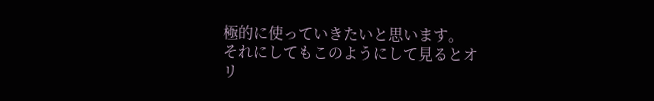極的に使っていきたいと思います。
それにしてもこのようにして見るとオリ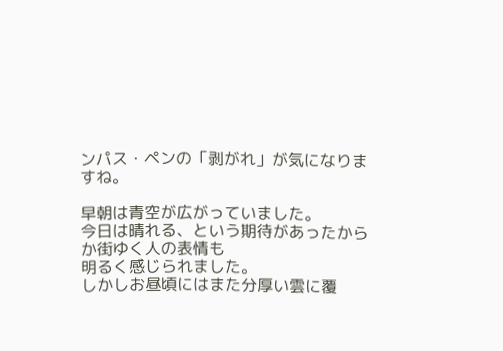ンパス・ペンの「剥がれ」が気になりますね。

早朝は青空が広がっていました。
今日は晴れる、という期待があったからか街ゆく人の表情も
明るく感じられました。
しかしお昼頃にはまた分厚い雲に覆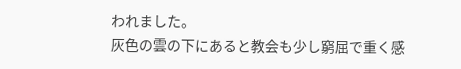われました。
灰色の雲の下にあると教会も少し窮屈で重く感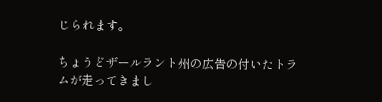じられます。

ちょうどザールラント州の広告の付いたトラムが走ってきまし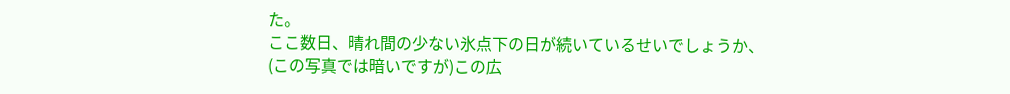た。
ここ数日、晴れ間の少ない氷点下の日が続いているせいでしょうか、
(この写真では暗いですが)この広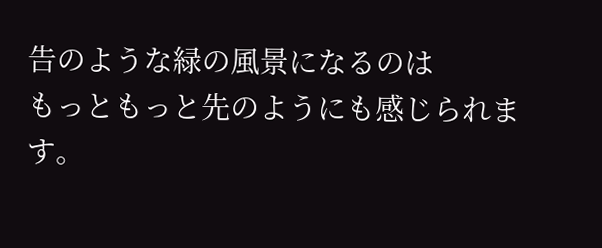告のような緑の風景になるのは
もっともっと先のようにも感じられます。